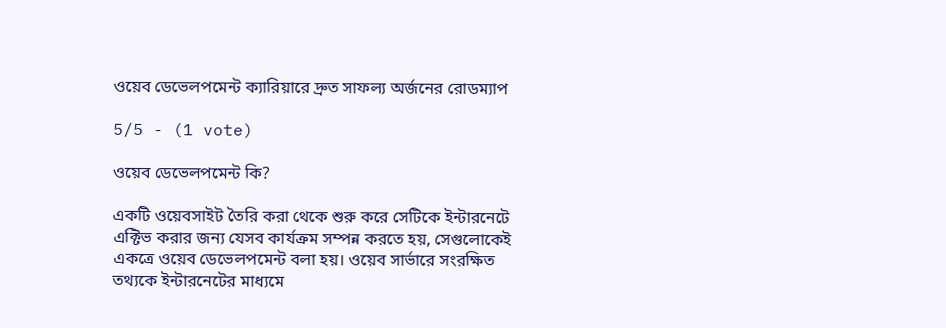ওয়েব ডেভেলপমেন্ট ক্যারিয়ারে দ্রুত সাফল্য অর্জনের রোডম্যাপ

5/5 - (1 vote)

ওয়েব ডেভেলপমেন্ট কি?

একটি ওয়েবসাইট তৈরি করা থেকে শুরু করে সেটিকে ইন্টারনেটে এক্টিভ করার জন্য যেসব কার্যক্রম সম্পন্ন করতে হয়, সেগুলোকেই একত্রে ওয়েব ডেভেলপমেন্ট বলা হয়। ওয়েব সার্ভারে সংরক্ষিত তথ্যকে ইন্টারনেটের মাধ্যমে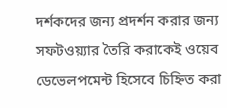দর্শকদের জন্য প্রদর্শন করার জন্য সফটওয়্যার তৈরি করাকেই ওয়েব ডেভেলপমেন্ট হিসেবে চিহ্নিত করা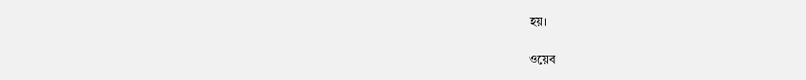হয়।

ওয়েব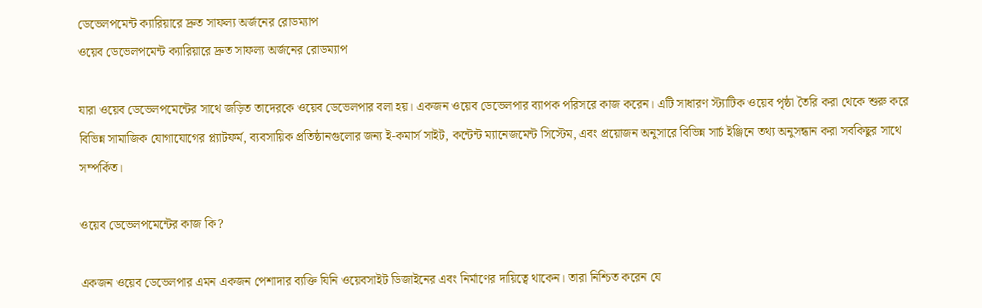ডেভেলপমেন্ট ক্যারিয়ারে দ্রুত সাফল্য অর্জনের রোডম্যাপ
ওয়েব ডেভেলপমেন্ট ক্যারিয়ারে দ্রুত সাফল্য অর্জনের রোডম্যাপ

যারা ওয়েব ডেভেলপমেন্টের সাথে জড়িত তাদেরকে ওয়েব ডেভেলপার বলা হয়। একজন ওয়েব ডেভেলপার ব্যাপক পরিসরে কাজ করেন। এটি সাধারণ স্ট্যাটিক ওয়েব পৃষ্ঠা তৈরি করা থেকে শুরু করে বিভিন্ন সামাজিক যোগাযোগের প্ল্যাটফর্ম, ব্যবসায়িক প্রতিষ্ঠানগুলোর জন্য ই-কমার্স সাইট, কন্টেন্ট ম্যানেজমেন্ট সিস্টেম, এবং প্রয়োজন অনুসারে বিভিন্ন সার্চ ইঞ্জিনে তথ্য অনুসন্ধান করা সবকিছুর সাথে সম্পর্কিত।

ওয়েব ডেভেলপমেন্টের কাজ কি?

একজন ওয়েব ডেভেলপার এমন একজন পেশাদার ব্যক্তি যিনি ওয়েবসাইট ডিজাইনের এবং নির্মাণের দায়িত্বে থাকেন। তারা নিশ্চিত করেন যে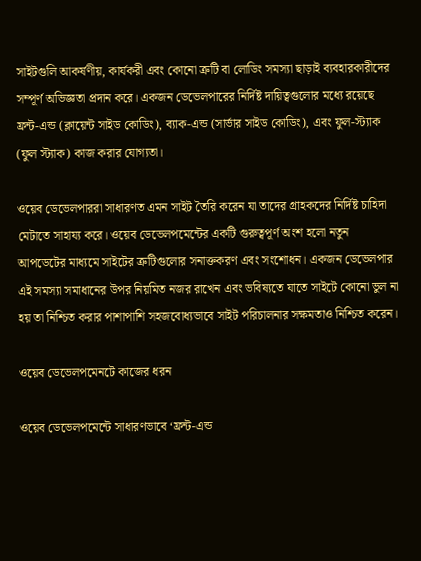সাইটগুলি আকর্ষণীয়, কার্যকরী এবং কোনো ত্রুটি বা লোডিং সমস্যা ছাড়াই ব্যবহারকারীদের সম্পূর্ণ অভিজ্ঞতা প্রদান করে। একজন ডেভেলপারের নির্দিষ্ট দায়িত্বগুলোর মধ্যে রয়েছে ফ্রন্ট-এন্ড (ক্লায়েন্ট সাইড কোডিং), ব্যাক-এন্ড (সার্ভার সাইড কোডিং), এবং ফুল-স্ট্যাক (ফুল স্ট্যাক) কাজ করার যোগ্যতা।

ওয়েব ডেভেলপাররা সাধারণত এমন সাইট তৈরি করেন যা তাদের গ্রাহকদের নির্দিষ্ট চাহিদা মেটাতে সাহায্য করে। ওয়েব ডেভেলপমেন্টের একটি গুরুত্বপূর্ণ অংশ হলো নতুন আপডেটের মাধ্যমে সাইটের ত্রুটিগুলোর সনাক্তকরণ এবং সংশোধন। একজন ডেভেলপার এই সমস্যা সমাধানের উপর নিয়মিত নজর রাখেন এবং ভবিষ্যতে যাতে সাইটে কোনো ভুল না হয় তা নিশ্চিত করার পাশাপাশি সহজবোধ্যভাবে সাইট পরিচালনার সক্ষমতাও নিশ্চিত করেন।

ওয়েব ডেভেলপমেনটে কাজের ধরন

ওয়েব ডেভেলপমেন্টে সাধারণভাবে ‘ফ্রন্ট-এন্ড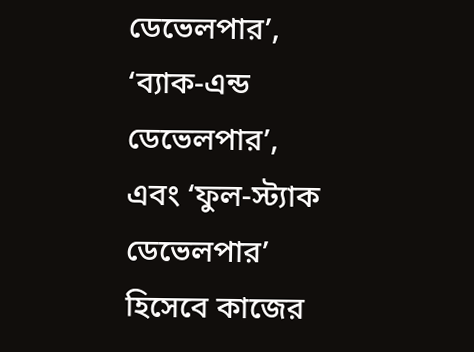ডেভেলপার’, ‘ব্যাক-এন্ড ডেভেলপার’, এবং ‘ফুল-স্ট্যাক ডেভেলপার’ হিসেবে কাজের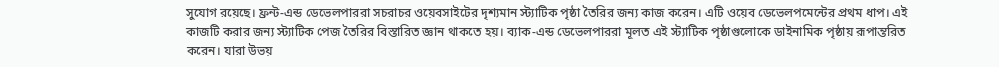সুযোগ রয়েছে। ফ্রন্ট-এন্ড ডেভেলপাররা সচরাচর ওয়েবসাইটের দৃশ্যমান স্ট্যাটিক পৃষ্ঠা তৈরির জন্য কাজ করেন। এটি ওয়েব ডেভেলপমেন্টের প্রথম ধাপ। এই কাজটি করার জন্য স্ট্যাটিক পেজ তৈরির বিস্তারিত জ্ঞান থাকতে হয়। ব্যাক-এন্ড ডেভেলপাররা মূলত এই স্ট্যাটিক পৃষ্ঠাগুলোকে ডাইনামিক পৃষ্ঠায় রূপান্তরিত করেন। যারা উভয়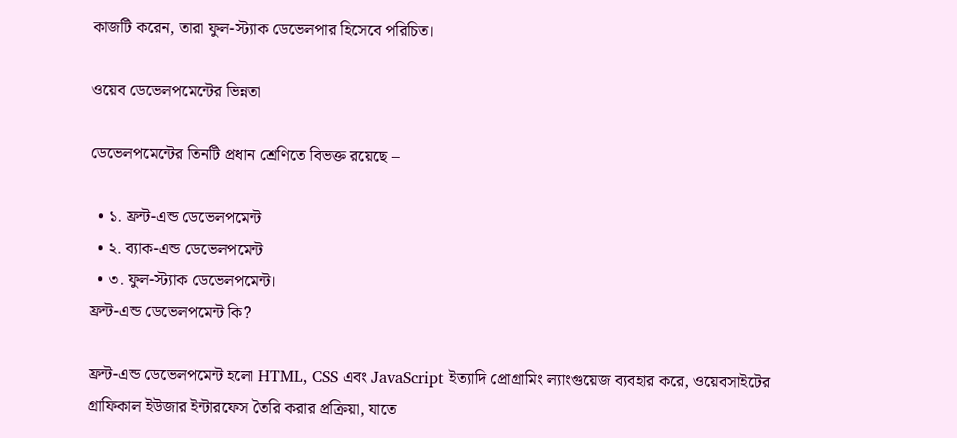কাজটি করেন, তারা ফুল-স্ট্যাক ডেভেলপার হিসেবে পরিচিত।

ওয়েব ডেভেলপমেন্টের ভিন্নতা

ডেভেলপমেন্টের তিনটি প্রধান শ্রেণিতে বিভক্ত রয়েছে –

  • ১. ফ্রন্ট-এন্ড ডেভেলপমেন্ট
  • ২. ব্যাক-এন্ড ডেভেলপমেন্ট
  • ৩. ফুল-স্ট্যাক ডেভেলপমেন্ট।
ফ্রন্ট-এন্ড ডেভেলপমেন্ট কি?

ফ্রন্ট-এন্ড ডেভেলপমেন্ট হলো HTML, CSS এবং JavaScript ইত্যাদি প্রোগ্রামিং ল্যাংগুয়েজ ব্যবহার করে, ওয়েবসাইটের গ্রাফিকাল ইউজার ইন্টারফেস তৈরি করার প্রক্রিয়া, যাতে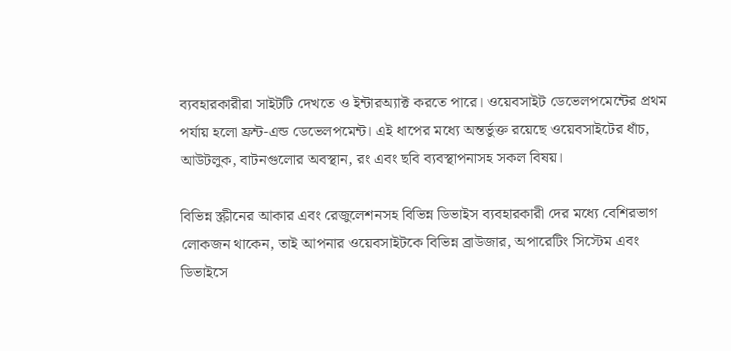ব্যবহারকারীরা সাইটটি দেখতে ও ইন্টারঅ্যাক্ট করতে পারে। ওয়েবসাইট ডেভেলপমেন্টের প্রথম পর্যায় হলো ফ্রন্ট-এন্ড ডেভেলপমেন্ট। এই ধাপের মধ্যে অন্তর্ভুক্ত রয়েছে ওয়েবসাইটের ধাঁচ, আউটলুক, বাটনগুলোর অবস্থান, রং এবং ছবি ব্যবস্থাপনাসহ সকল বিষয়।

বিভিন্ন স্ক্রীনের আকার এবং রেজুলেশনসহ বিভিন্ন ডিভাইস ব্যবহারকারী দের মধ্যে বেশিরভাগ লোকজন থাকেন, তাই আপনার ওয়েবসাইটকে বিভিন্ন ব্রাউজার, অপারেটিং সিস্টেম এবং ডিভাইসে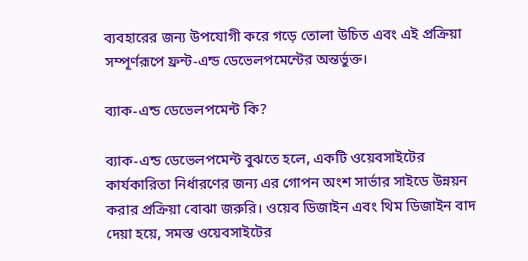ব্যবহারের জন্য উপযোগী করে গড়ে তোলা উচিত এবং এই প্রক্রিয়া সম্পূর্ণরূপে ফ্রন্ট-এন্ড ডেভেলপমেন্টের অন্তর্ভুক্ত।

ব্যাক-এন্ড ডেভেলপমেন্ট কি?

ব্যাক-এন্ড ডেভেলপমেন্ট বুঝতে হলে, একটি ওয়েবসাইটের কার্যকারিতা নির্ধারণের জন্য এর গোপন অংশ সার্ভার সাইডে উন্নয়ন করার প্রক্রিয়া বোঝা জরুরি। ওয়েব ডিজাইন এবং থিম ডিজাইন বাদ দেয়া হয়ে, সমস্ত ওয়েবসাইটের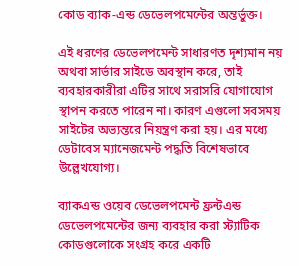কোড ব্যাক-এন্ড ডেভেলপমেন্টের অন্তর্ভুক্ত।

এই ধরণের ডেভেলপমেন্ট সাধারণত দৃশ্যমান নয় অথবা সার্ভার সাইডে অবস্থান করে, তাই ব্যবহারকারীরা এটির সাথে সরাসরি যোগাযোগ স্থাপন করতে পারেন না। কারণ এগুলো সবসময় সাইটের অভ্যন্তরে নিয়ন্ত্রণ করা হয়। এর মধ্যে ডেটাবেস ম্যানেজমেন্ট পদ্ধতি বিশেষভাবে উল্লেখযোগ্য।

ব্যাকএন্ড ওয়েব ডেভেলপমেন্ট ফ্রন্টএন্ড ডেভেলপমেন্টের জন্য ব্যবহার করা স্ট্যাটিক কোডগুলোকে সংগ্রহ করে একটি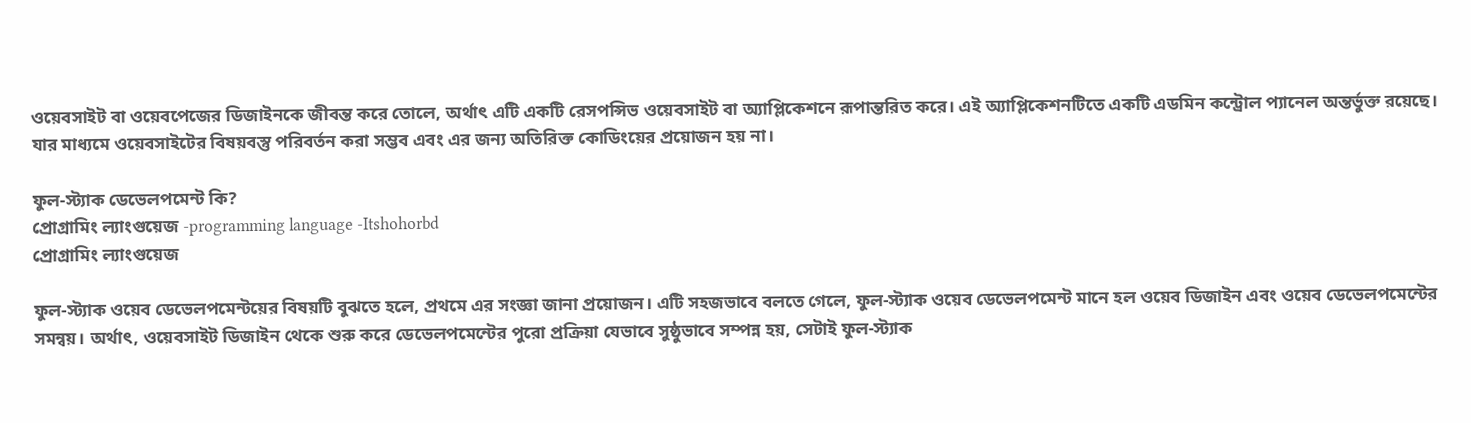ওয়েবসাইট বা ওয়েবপেজের ডিজাইনকে জীবন্ত করে তোলে, অর্থাৎ এটি একটি রেসপন্সিভ ওয়েবসাইট বা অ্যাপ্লিকেশনে রূপান্তরিত করে। এই অ্যাপ্লিকেশনটিতে একটি এডমিন কন্ট্রোল প্যানেল অন্তর্ভুক্ত রয়েছে। যার মাধ্যমে ওয়েবসাইটের বিষয়বস্তু পরিবর্তন করা সম্ভব এবং এর জন্য অতিরিক্ত কোডিংয়ের প্রয়োজন হয় না।

ফুল-স্ট্যাক ডেভেলপমেন্ট কি?
প্রোগ্রামিং ল্যাংগুয়েজ -programming language -Itshohorbd
প্রোগ্রামিং ল্যাংগুয়েজ

ফুল-স্ট্যাক ওয়েব ডেভেলপমেন্টয়ের বিষয়টি বুঝতে হলে, প্রথমে এর সংজ্ঞা জানা প্রয়োজন। এটি সহজভাবে বলতে গেলে, ফুল-স্ট্যাক ওয়েব ডেভেলপমেন্ট মানে হল ওয়েব ডিজাইন এবং ওয়েব ডেভেলপমেন্টের সমন্বয়। অর্থাৎ, ওয়েবসাইট ডিজাইন থেকে শুরু করে ডেভেলপমেন্টের পুরো প্রক্রিয়া যেভাবে সুষ্ঠুভাবে সম্পন্ন হয়, সেটাই ফুল-স্ট্যাক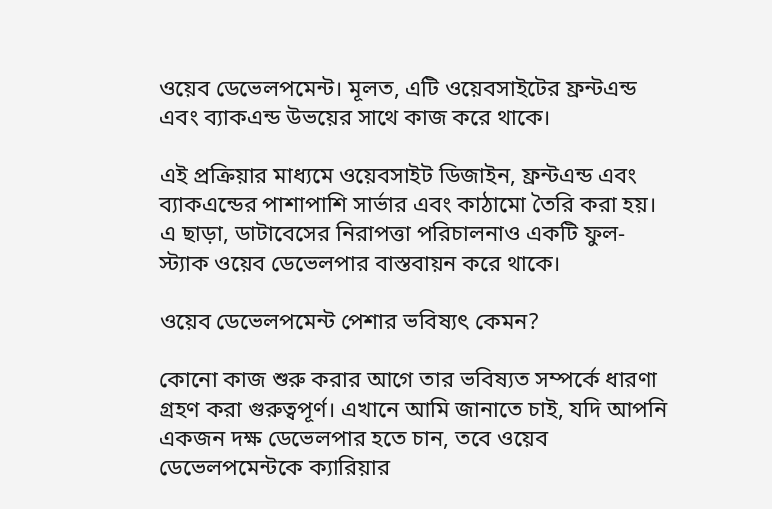ওয়েব ডেভেলপমেন্ট। মূলত, এটি ওয়েবসাইটের ফ্রন্টএন্ড এবং ব্যাকএন্ড উভয়ের সাথে কাজ করে থাকে।

এই প্রক্রিয়ার মাধ্যমে ওয়েবসাইট ডিজাইন, ফ্রন্টএন্ড এবং ব্যাকএন্ডের পাশাপাশি সার্ভার এবং কাঠামো তৈরি করা হয়। এ ছাড়া, ডাটাবেসের নিরাপত্তা পরিচালনাও একটি ফুল-স্ট্যাক ওয়েব ডেভেলপার বাস্তবায়ন করে থাকে।

ওয়েব ডেভেলপমেন্ট পেশার ভবিষ্যৎ কেমন?

কোনো কাজ শুরু করার আগে তার ভবিষ্যত সম্পর্কে ধারণা গ্রহণ করা গুরুত্বপূর্ণ। এখানে আমি জানাতে চাই, যদি আপনি একজন দক্ষ ডেভেলপার হতে চান, তবে ওয়েব ডেভেলপমেন্টকে ক্যারিয়ার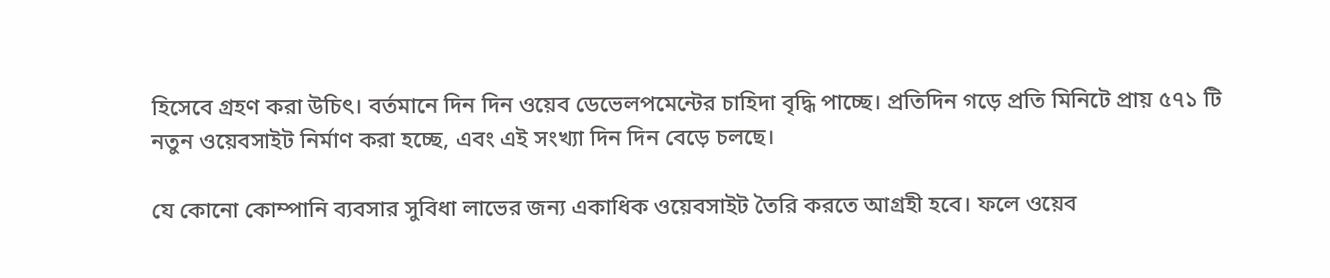হিসেবে গ্রহণ করা উচিৎ। বর্তমানে দিন দিন ওয়েব ডেভেলপমেন্টের চাহিদা বৃদ্ধি পাচ্ছে। প্রতিদিন গড়ে প্রতি মিনিটে প্রায় ৫৭১ টি নতুন ওয়েবসাইট নির্মাণ করা হচ্ছে, এবং এই সংখ্যা দিন দিন বেড়ে চলছে।

যে কোনো কোম্পানি ব্যবসার সুবিধা লাভের জন্য একাধিক ওয়েবসাইট তৈরি করতে আগ্রহী হবে। ফলে ওয়েব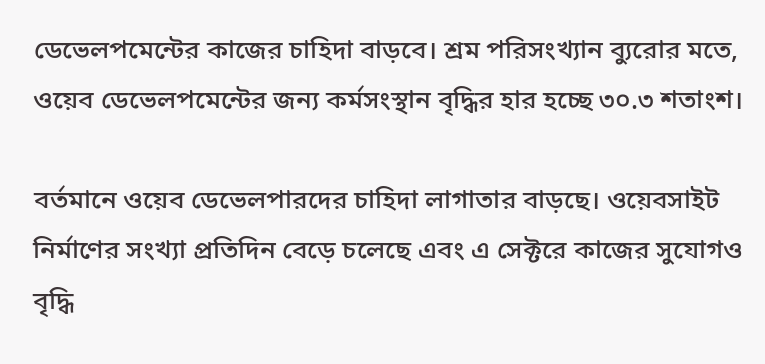ডেভেলপমেন্টের কাজের চাহিদা বাড়বে। শ্রম পরিসংখ্যান ব্যুরোর মতে, ওয়েব ডেভেলপমেন্টের জন্য কর্মসংস্থান বৃদ্ধির হার হচ্ছে ৩০.৩ শতাংশ।

বর্তমানে ওয়েব ডেভেলপারদের চাহিদা লাগাতার বাড়ছে। ওয়েবসাইট নির্মাণের সংখ্যা প্রতিদিন বেড়ে চলেছে এবং এ সেক্টরে কাজের সুযোগও বৃদ্ধি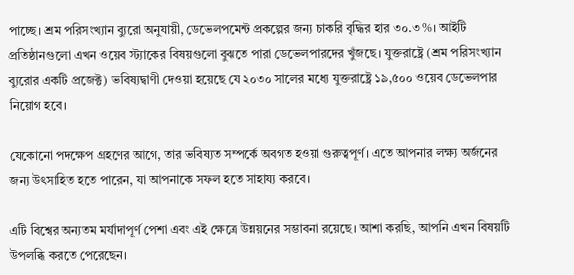পাচ্ছে। শ্রম পরিসংখ্যান ব্যুরো অনুযায়ী, ডেভেলপমেন্ট প্রকল্পের জন্য চাকরি বৃদ্ধির হার ৩০.৩%। আইটি প্রতিষ্ঠানগুলো এখন ওয়েব স্ট্যাকের বিষয়গুলো বুঝতে পারা ডেভেলপারদের খুঁজছে। যুক্তরাষ্ট্রে (শ্রম পরিসংখ্যান ব্যুরোর একটি প্রজেক্ট) ভবিষ্যদ্বাণী দেওয়া হয়েছে যে ২০৩০ সালের মধ্যে যুক্তরাষ্ট্রে ১৯,৫০০ ওয়েব ডেভেলপার নিয়োগ হবে।

যেকোনো পদক্ষেপ গ্রহণের আগে, তার ভবিষ্যত সম্পর্কে অবগত হওয়া গুরুত্বপূর্ণ। এতে আপনার লক্ষ্য অর্জনের জন্য উৎসাহিত হতে পারেন, যা আপনাকে সফল হতে সাহায্য করবে।

এটি বিশ্বের অন্যতম মর্যাদাপূর্ণ পেশা এবং এই ক্ষেত্রে উন্নয়নের সম্ভাবনা রয়েছে। আশা করছি, আপনি এখন বিষয়টি উপলব্ধি করতে পেরেছেন।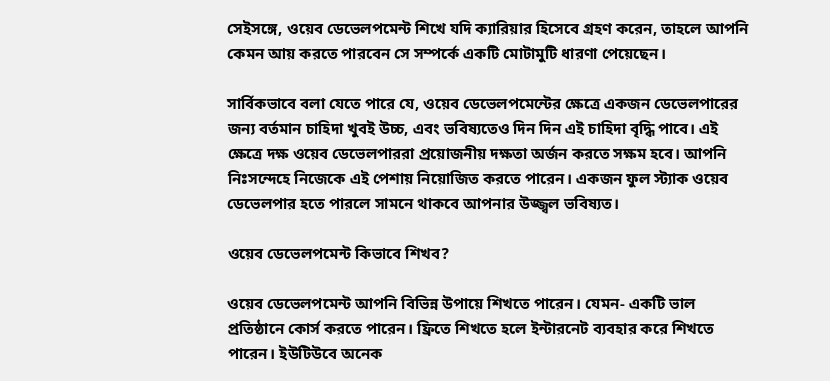সেইসঙ্গে, ওয়েব ডেভেলপমেন্ট শিখে যদি ক্যারিয়ার হিসেবে গ্রহণ করেন, তাহলে আপনি কেমন আয় করতে পারবেন সে সম্পর্কে একটি মোটামুটি ধারণা পেয়েছেন।

সার্বিকভাবে বলা যেতে পারে যে, ওয়েব ডেভেলপমেন্টের ক্ষেত্রে একজন ডেভেলপারের জন্য বর্তমান চাহিদা খুবই উচ্চ, এবং ভবিষ্যতেও দিন দিন এই চাহিদা বৃদ্ধি পাবে। এই ক্ষেত্রে দক্ষ ওয়েব ডেভেলপাররা প্রয়োজনীয় দক্ষতা অর্জন করতে সক্ষম হবে। আপনি নিঃসন্দেহে নিজেকে এই পেশায় নিয়োজিত করতে পারেন। একজন ফুল স্ট্যাক ওয়েব ডেভেলপার হতে পারলে সামনে থাকবে আপনার উজ্জ্বল ভবিষ্যত।

ওয়েব ডেভেলপমেন্ট কিভাবে শিখব?

ওয়েব ডেভেলপমেন্ট আপনি বিভিন্ন উপায়ে শিখতে পারেন। যেমন- একটি ভাল প্রতিষ্ঠানে কোর্স করতে পারেন। ফ্রিতে শিখতে হলে ইন্টারনেট ব্যবহার করে শিখতে পারেন। ইউটিউবে অনেক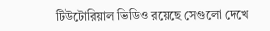টিউটোরিয়াল ভিডিও রয়েছে সেগুলো দেখে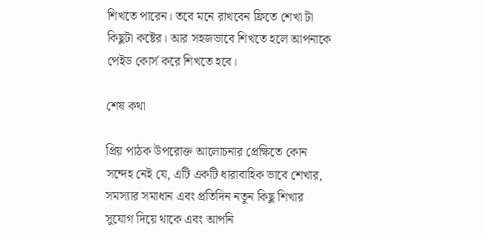শিখতে পারেন। তবে মনে রাখবেন ফ্রিতে শেখা টা কিছুটা কষ্টের। আর সহজভাবে শিখতে হলে আপনাকে পেইড কোর্স করে শিখতে হবে।

শেষ কথা

প্রিয় পাঠক উপরোক্ত আলোচনার প্রেক্ষিতে কোন সন্দেহ নেই যে, এটি একটি ধারাবাহিক ভাবে শেখার, সমস্যার সমাধান এবং প্রতিদিন নতুন কিছু শিখার সুযোগ দিয়ে থাকে এবং আপনি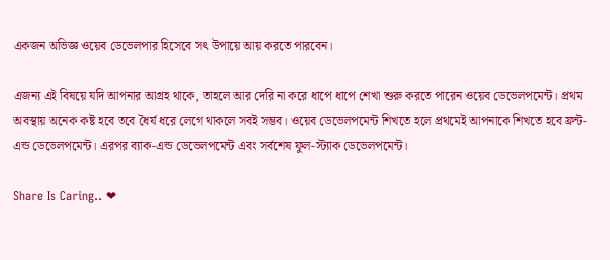একজন অভিজ্ঞ ওয়েব ডেভেলপার হিসেবে সৎ উপায়ে আয় করতে পারবেন।

এজন্য এই বিষয়ে যদি আপনার আগ্রহ থাকে, তাহলে আর দেরি না করে ধাপে ধাপে শেখা শুরু করতে পারেন ওয়েব ডেভেলপমেন্ট। প্রথম অবস্থায় অনেক কষ্ট হবে তবে ধৈর্য ধরে লেগে থাকলে সবই সম্ভব। ওয়েব ডেভেলপমেন্ট শিখতে হলে প্রথমেই আপনাকে শিখতে হবে ফ্রন্ট-এন্ড ডেভেলপমেন্ট। এরপর ব্যাক-এন্ড ডেভেলপমেন্ট এবং সর্বশেষ ফুল-স্ট্যাক ডেভেলপমেন্ট।

Share Is Caring.. ❤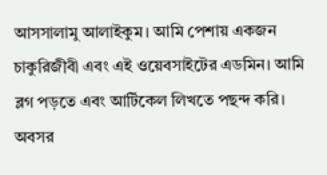আসসালামু আলাইকুম। আমি পেশায় একজন চাকুরিজীবী এবং এই ওয়েবসাইটের এডমিন। আমি ব্লগ পড়তে এবং আর্টিকেল লিখতে পছন্দ করি। অবসর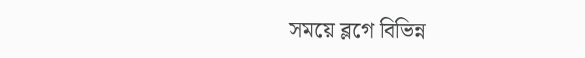সময়ে ব্লগে বিভিন্ন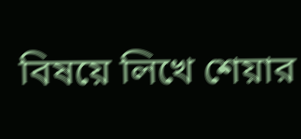বিষয়ে লিখে শেয়ার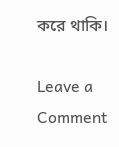করে থাকি।

Leave a Comment